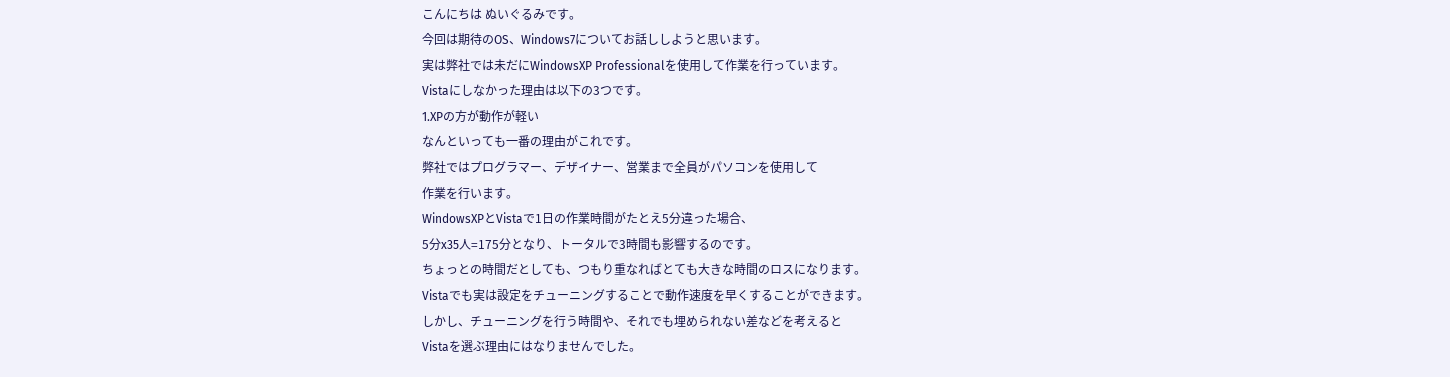こんにちは ぬいぐるみです。
今回は期待のOS、Windows7についてお話ししようと思います。
実は弊社では未だにWindowsXP Professionalを使用して作業を行っています。
Vistaにしなかった理由は以下の3つです。
1.XPの方が動作が軽い
なんといっても一番の理由がこれです。
弊社ではプログラマー、デザイナー、営業まで全員がパソコンを使用して
作業を行います。
WindowsXPとVistaで1日の作業時間がたとえ5分違った場合、
5分x35人=175分となり、トータルで3時間も影響するのです。
ちょっとの時間だとしても、つもり重なればとても大きな時間のロスになります。
Vistaでも実は設定をチューニングすることで動作速度を早くすることができます。
しかし、チューニングを行う時間や、それでも埋められない差などを考えると
Vistaを選ぶ理由にはなりませんでした。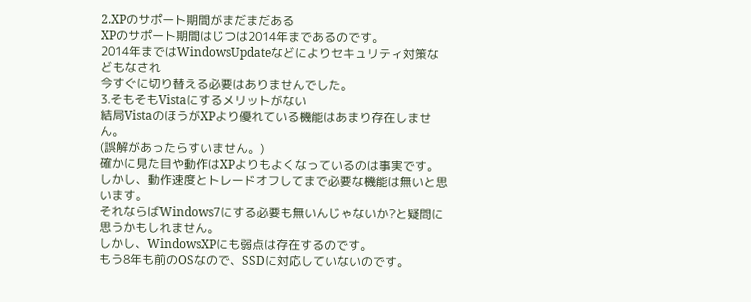2.XPのサポート期間がまだまだある
XPのサポート期間はじつは2014年まであるのです。
2014年まではWindowsUpdateなどによりセキュリティ対策などもなされ
今すぐに切り替える必要はありませんでした。
3.そもそもVistaにするメリットがない
結局VistaのほうがXPより優れている機能はあまり存在しません。
(誤解があったらすいません。)
確かに見た目や動作はXPよりもよくなっているのは事実です。
しかし、動作速度とトレードオフしてまで必要な機能は無いと思います。
それならばWindows7にする必要も無いんじゃないか?と疑問に思うかもしれません。
しかし、WindowsXPにも弱点は存在するのです。
もう8年も前のOSなので、SSDに対応していないのです。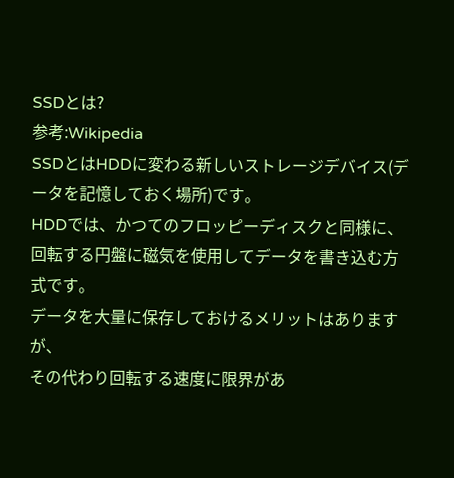SSDとは?
参考:Wikipedia
SSDとはHDDに変わる新しいストレージデバイス(データを記憶しておく場所)です。
HDDでは、かつてのフロッピーディスクと同様に、
回転する円盤に磁気を使用してデータを書き込む方式です。
データを大量に保存しておけるメリットはありますが、
その代わり回転する速度に限界があ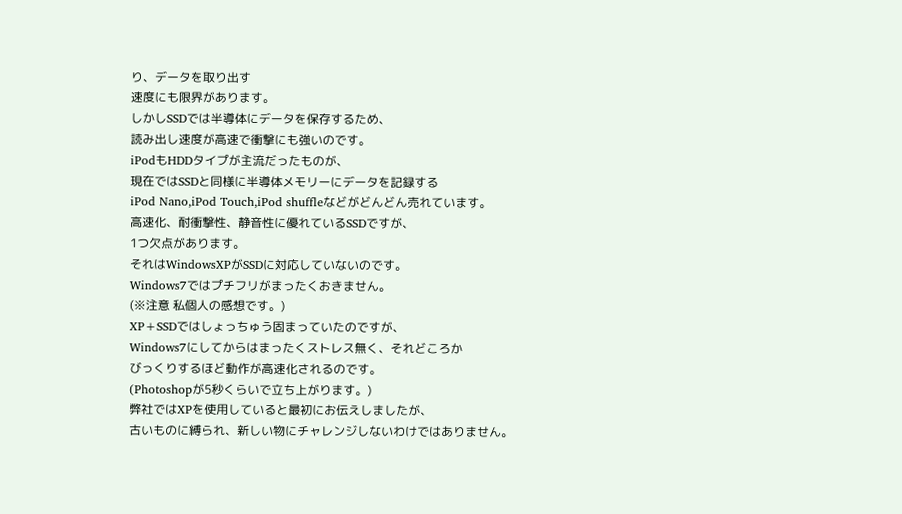り、データを取り出す
速度にも限界があります。
しかしSSDでは半導体にデータを保存するため、
読み出し速度が高速で衝撃にも強いのです。
iPodもHDDタイプが主流だったものが、
現在ではSSDと同様に半導体メモリーにデータを記録する
iPod Nano,iPod Touch,iPod shuffleなどがどんどん売れています。
高速化、耐衝撃性、静音性に優れているSSDですが、
1つ欠点があります。
それはWindowsXPがSSDに対応していないのです。
Windows7ではプチフリがまったくおきません。
(※注意 私個人の感想です。)
XP+SSDではしょっちゅう固まっていたのですが、
Windows7にしてからはまったくストレス無く、それどころか
びっくりするほど動作が高速化されるのです。
(Photoshopが5秒くらいで立ち上がります。)
弊社ではXPを使用していると最初にお伝えしましたが、
古いものに縛られ、新しい物にチャレンジしないわけではありません。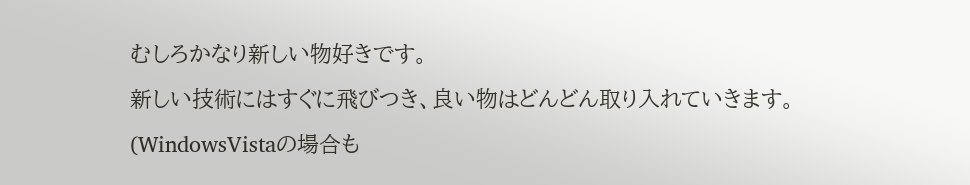むしろかなり新しい物好きです。
新しい技術にはすぐに飛びつき、良い物はどんどん取り入れていきます。
(WindowsVistaの場合も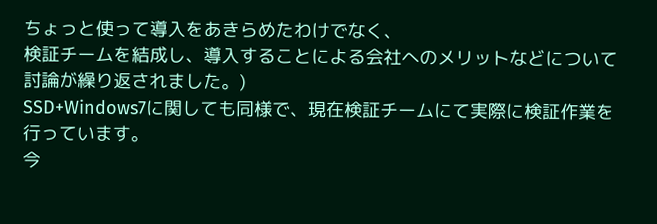ちょっと使って導入をあきらめたわけでなく、
検証チームを結成し、導入することによる会社へのメリットなどについて
討論が繰り返されました。)
SSD+Windows7に関しても同様で、現在検証チームにて実際に検証作業を
行っています。
今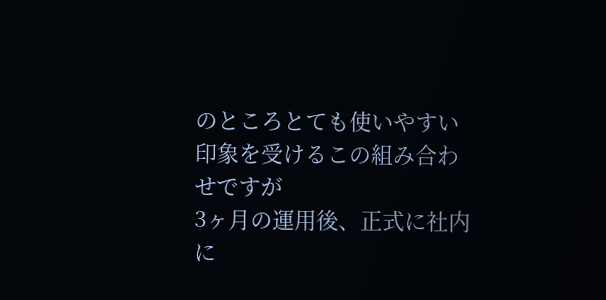のところとても使いやすい印象を受けるこの組み合わせですが
3ヶ月の運用後、正式に社内に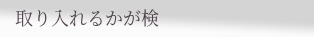取り入れるかが検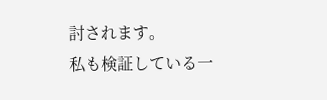討されます。
私も検証している一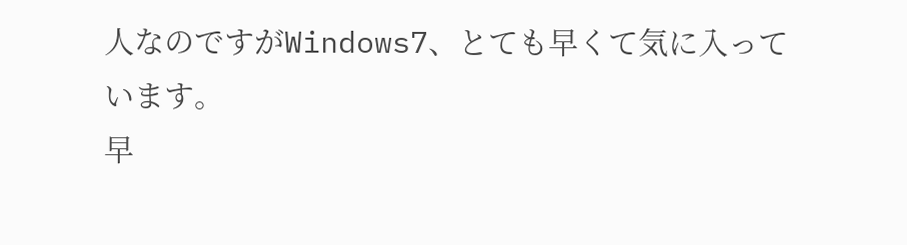人なのですがWindows7、とても早くて気に入っています。
早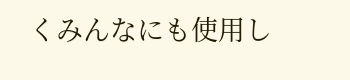くみんなにも使用し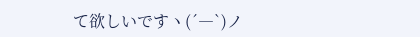て欲しいですヽ(´―`)ノ